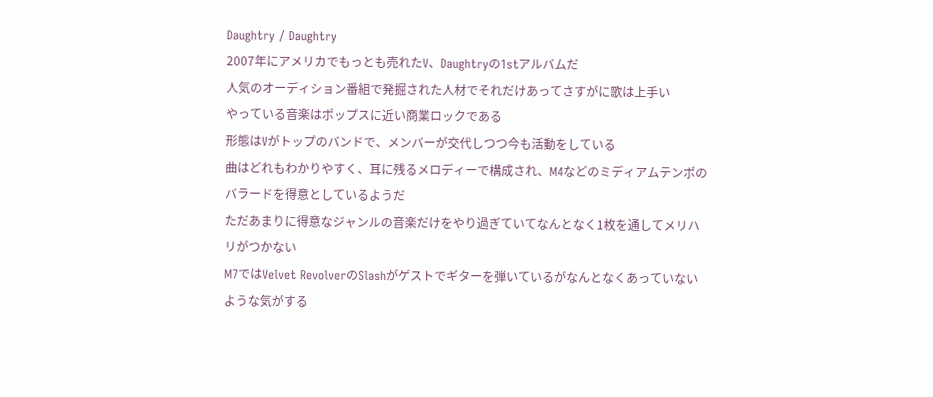Daughtry / Daughtry
2007年にアメリカでもっとも売れたV、Daughtryの1stアルバムだ
人気のオーディション番組で発掘された人材でそれだけあってさすがに歌は上手い
やっている音楽はポップスに近い商業ロックである
形態はVがトップのバンドで、メンバーが交代しつつ今も活動をしている
曲はどれもわかりやすく、耳に残るメロディーで構成され、M4などのミディアムテンポのバラードを得意としているようだ
ただあまりに得意なジャンルの音楽だけをやり過ぎていてなんとなく1枚を通してメリハリがつかない
M7ではVelvet RevolverのSlashがゲストでギターを弾いているがなんとなくあっていないような気がする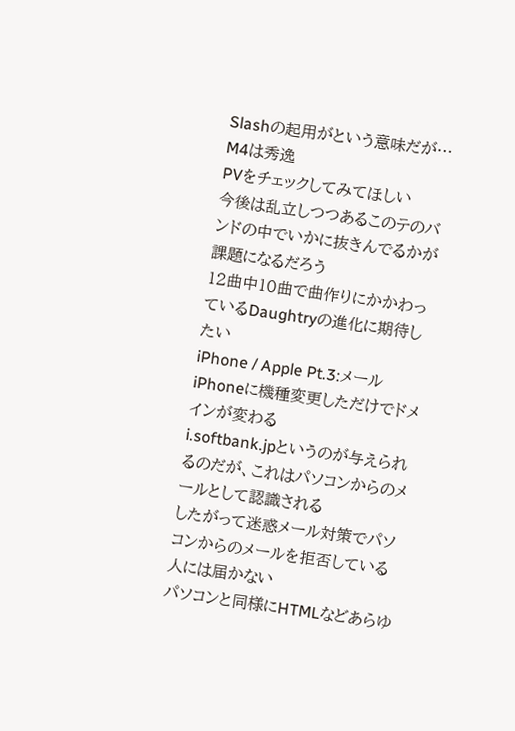Slashの起用がという意味だが…
M4は秀逸
PVをチェックしてみてほしい
今後は乱立しつつあるこのテのバンドの中でいかに抜きんでるかが課題になるだろう
12曲中10曲で曲作りにかかわっているDaughtryの進化に期待したい
iPhone / Apple Pt.3:メール
iPhoneに機種変更しただけでドメインが変わる
i.softbank.jpというのが与えられるのだが、これはパソコンからのメールとして認識される
したがって迷惑メール対策でパソコンからのメールを拒否している人には届かない
パソコンと同様にHTMLなどあらゆ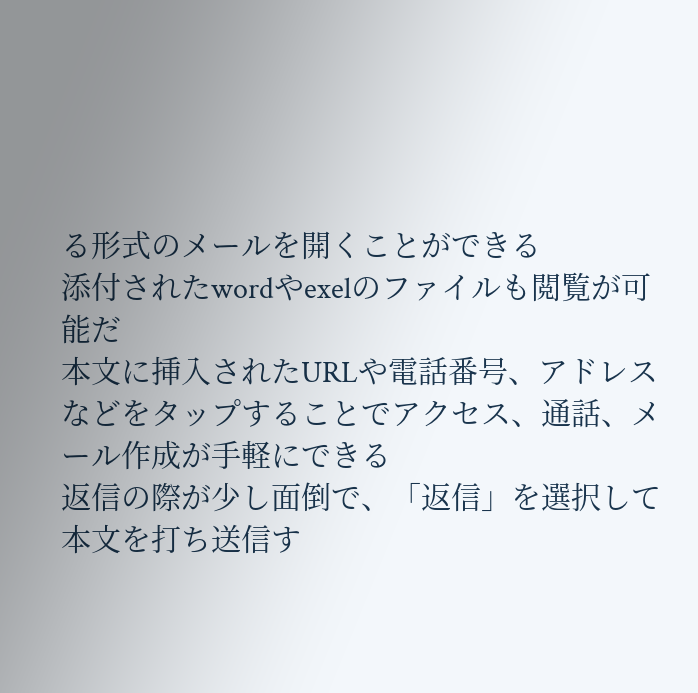る形式のメールを開くことができる
添付されたwordやexelのファイルも閲覧が可能だ
本文に挿入されたURLや電話番号、アドレスなどをタップすることでアクセス、通話、メール作成が手軽にできる
返信の際が少し面倒で、「返信」を選択して本文を打ち送信す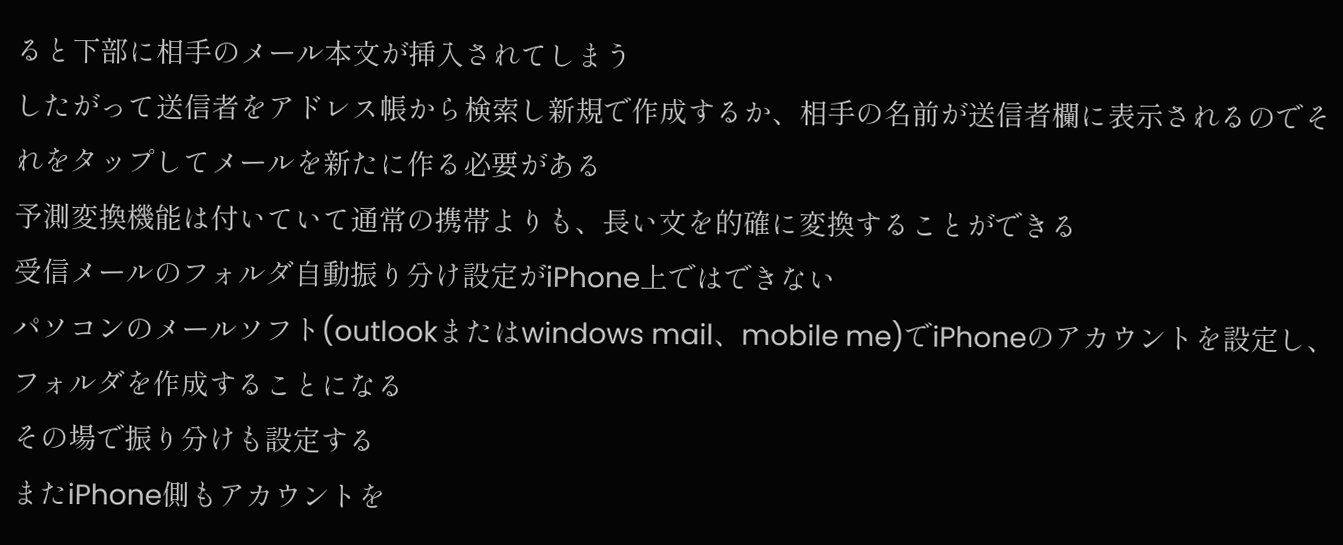ると下部に相手のメール本文が挿入されてしまう
したがって送信者をアドレス帳から検索し新規で作成するか、相手の名前が送信者欄に表示されるのでそれをタップしてメールを新たに作る必要がある
予測変換機能は付いていて通常の携帯よりも、長い文を的確に変換することができる
受信メールのフォルダ自動振り分け設定がiPhone上ではできない
パソコンのメールソフト(outlookまたはwindows mail、mobile me)でiPhoneのアカウントを設定し、フォルダを作成することになる
その場で振り分けも設定する
またiPhone側もアカウントを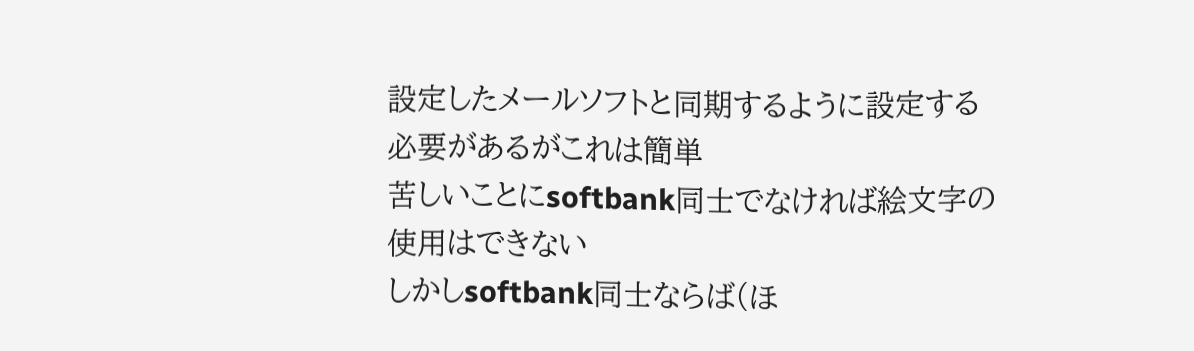設定したメールソフトと同期するように設定する必要があるがこれは簡単
苦しいことにsoftbank同士でなければ絵文字の使用はできない
しかしsoftbank同士ならば(ほ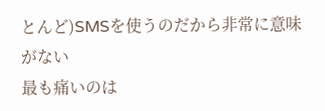とんど)SMSを使うのだから非常に意味がない
最も痛いのは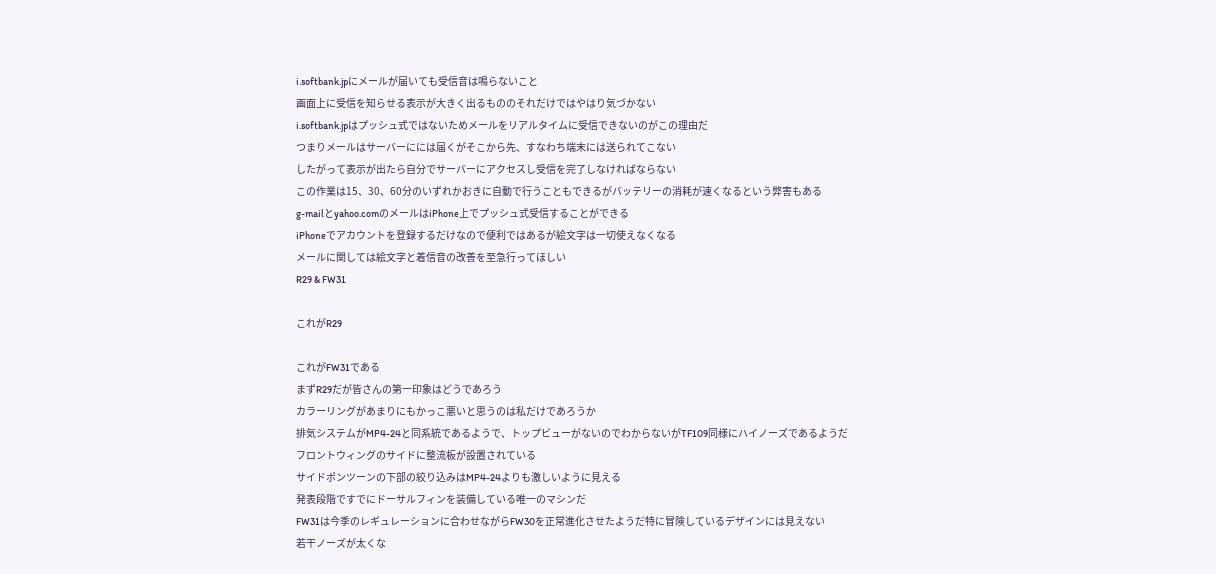i.softbank.jpにメールが届いても受信音は鳴らないこと
画面上に受信を知らせる表示が大きく出るもののそれだけではやはり気づかない
i.softbank.jpはプッシュ式ではないためメールをリアルタイムに受信できないのがこの理由だ
つまりメールはサーバーにには届くがそこから先、すなわち端末には送られてこない
したがって表示が出たら自分でサーバーにアクセスし受信を完了しなければならない
この作業は15、30、60分のいずれかおきに自動で行うこともできるがバッテリーの消耗が速くなるという弊害もある
g-mailとyahoo.comのメールはiPhone上でプッシュ式受信することができる
iPhoneでアカウントを登録するだけなので便利ではあるが絵文字は一切使えなくなる
メールに関しては絵文字と着信音の改善を至急行ってほしい
R29 & FW31

これがR29

これがFW31である
まずR29だが皆さんの第一印象はどうであろう
カラーリングがあまりにもかっこ悪いと思うのは私だけであろうか
排気システムがMP4-24と同系統であるようで、トップビューがないのでわからないがTF109同様にハイノーズであるようだ
フロントウィングのサイドに整流板が設置されている
サイドポンツーンの下部の絞り込みはMP4-24よりも激しいように見える
発表段階ですでにドーサルフィンを装備している唯一のマシンだ
FW31は今季のレギュレーションに合わせながらFW30を正常進化させたようだ特に冒険しているデザインには見えない
若干ノーズが太くな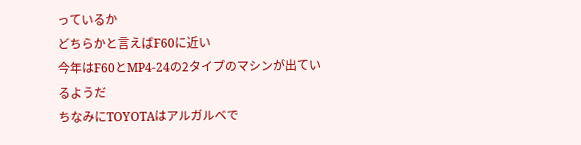っているか
どちらかと言えばF60に近い
今年はF60とMP4-24の2タイプのマシンが出ているようだ
ちなみにTOYOTAはアルガルベで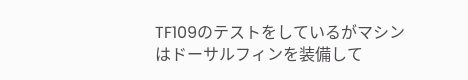TF109のテストをしているがマシンはドーサルフィンを装備して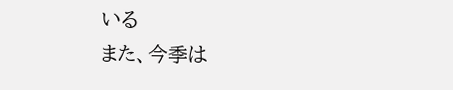いる
また、今季は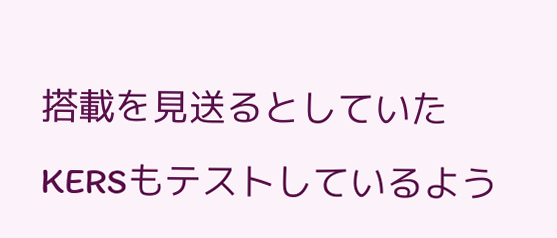搭載を見送るとしていたKERSもテストしているよう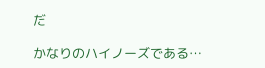だ

かなりのハイノーズである…